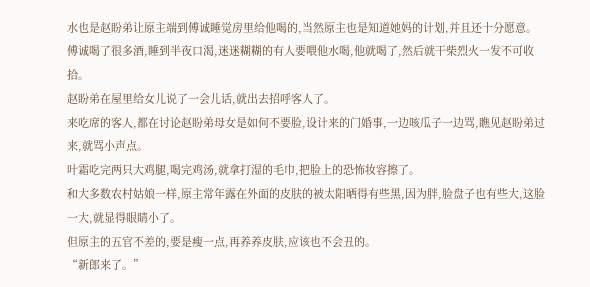水也是赵盼弟让原主端到傅诚睡觉房里给他喝的,当然原主也是知道她妈的计划,并且还十分愿意。
傅诚喝了很多酒,睡到半夜口渴,迷迷糊糊的有人要喂他水喝,他就喝了,然后就干柴烈火一发不可收拾。
赵盼弟在屋里给女儿说了一会儿话,就出去招呼客人了。
来吃席的客人,都在讨论赵盼弟母女是如何不要脸,设计来的门婚事,一边咳瓜子一边骂,瞧见赵盼弟过来,就骂小声点。
叶霜吃完两只大鸡腿,喝完鸡汤,就拿打湿的毛巾,把脸上的恐怖妆容擦了。
和大多数农村姑娘一样,原主常年露在外面的皮肤的被太阳晒得有些黑,因为胖,脸盘子也有些大,这脸一大,就显得眼睛小了。
但原主的五官不差的,要是瘦一点,再养养皮肤,应该也不会丑的。
“新郎来了。”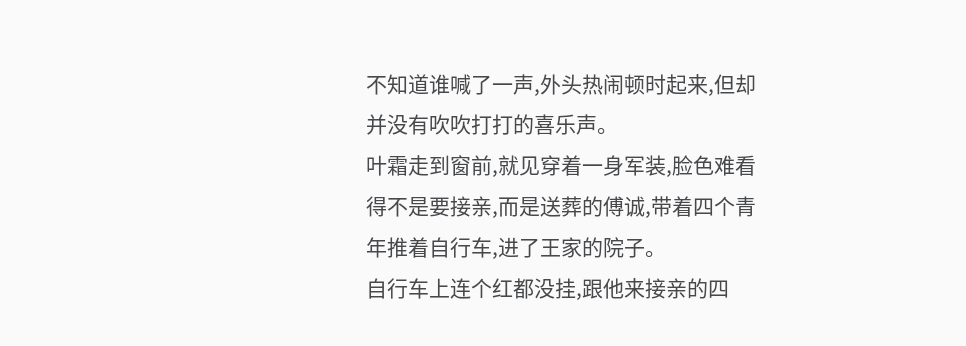不知道谁喊了一声,外头热闹顿时起来,但却并没有吹吹打打的喜乐声。
叶霜走到窗前,就见穿着一身军装,脸色难看得不是要接亲,而是送葬的傅诚,带着四个青年推着自行车,进了王家的院子。
自行车上连个红都没挂,跟他来接亲的四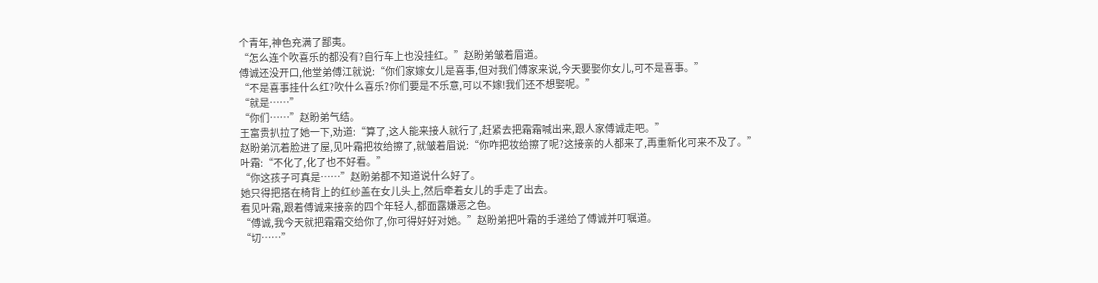个青年,神色充满了鄙夷。
“怎么连个吹喜乐的都没有?自行车上也没挂红。”赵盼弟皱着眉道。
傅诚还没开口,他堂弟傅江就说:“你们家嫁女儿是喜事,但对我们傅家来说,今天要娶你女儿,可不是喜事。”
“不是喜事挂什么红?吹什么喜乐?你们要是不乐意,可以不嫁!我们还不想娶呢。”
“就是……”
“你们……”赵盼弟气结。
王富贵扒拉了她一下,劝道:“算了,这人能来接人就行了,赶紧去把霜霜喊出来,跟人家傅诚走吧。”
赵盼弟沉着脸进了屋,见叶霜把妆给擦了,就皱着眉说:“你咋把妆给擦了呢?这接亲的人都来了,再重新化可来不及了。”
叶霜:“不化了,化了也不好看。”
“你这孩子可真是……”赵盼弟都不知道说什么好了。
她只得把搭在椅背上的红纱盖在女儿头上,然后牵着女儿的手走了出去。
看见叶霜,跟着傅诚来接亲的四个年轻人,都面露嫌恶之色。
“傅诚,我今天就把霜霜交给你了,你可得好好对她。”赵盼弟把叶霜的手递给了傅诚并叮嘱道。
“切……”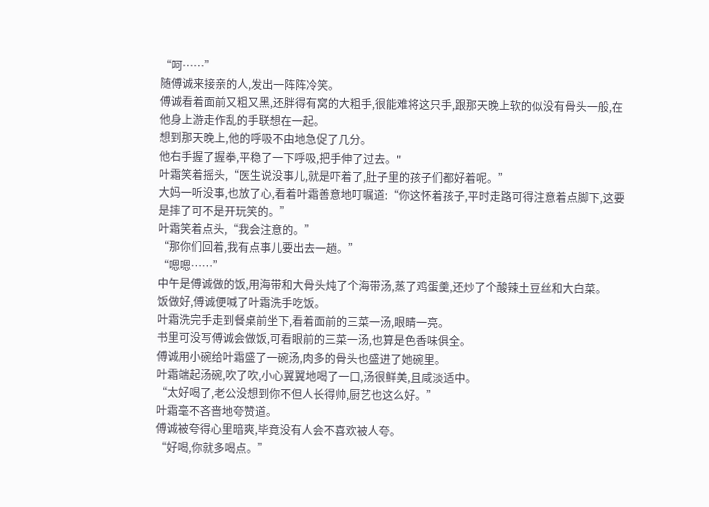“呵……”
随傅诚来接亲的人,发出一阵阵冷笑。
傅诚看着面前又粗又黑,还胖得有窝的大粗手,很能难将这只手,跟那天晚上软的似没有骨头一般,在他身上游走作乱的手联想在一起。
想到那天晚上,他的呼吸不由地急促了几分。
他右手握了握拳,平稳了一下呼吸,把手伸了过去。"
叶霜笑着摇头,“医生说没事儿,就是吓着了,肚子里的孩子们都好着呢。”
大妈一听没事,也放了心,看着叶霜善意地叮嘱道:“你这怀着孩子,平时走路可得注意着点脚下,这要是摔了可不是开玩笑的。”
叶霜笑着点头,“我会注意的。”
“那你们回着,我有点事儿要出去一趟。”
“嗯嗯……”
中午是傅诚做的饭,用海带和大骨头炖了个海带汤,蒸了鸡蛋羹,还炒了个酸辣土豆丝和大白菜。
饭做好,傅诚便喊了叶霜洗手吃饭。
叶霜洗完手走到餐桌前坐下,看着面前的三菜一汤,眼睛一亮。
书里可没写傅诚会做饭,可看眼前的三菜一汤,也算是色香味俱全。
傅诚用小碗给叶霜盛了一碗汤,肉多的骨头也盛进了她碗里。
叶霜端起汤碗,吹了吹,小心翼翼地喝了一口,汤很鲜美,且咸淡适中。
“太好喝了,老公没想到你不但人长得帅,厨艺也这么好。”
叶霜毫不吝啬地夸赞道。
傅诚被夸得心里暗爽,毕竟没有人会不喜欢被人夸。
“好喝,你就多喝点。”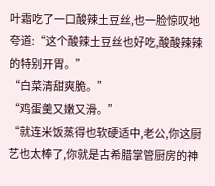叶霜吃了一口酸辣土豆丝,也一脸惊叹地夸道:“这个酸辣土豆丝也好吃,酸酸辣辣的特别开胃。”
“白菜清甜爽脆。”
“鸡蛋羹又嫩又滑。”
“就连米饭蒸得也软硬适中,老公,你这厨艺也太棒了,你就是古希腊掌管厨房的神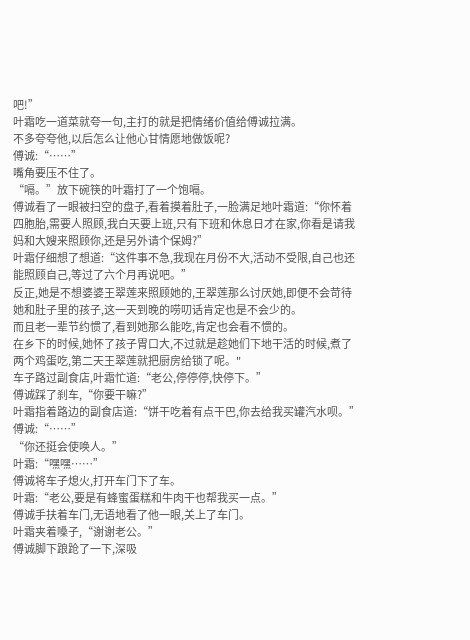吧!”
叶霜吃一道菜就夸一句,主打的就是把情绪价值给傅诚拉满。
不多夸夸他,以后怎么让他心甘情愿地做饭呢?
傅诚:“……”
嘴角要压不住了。
“嗝。”放下碗筷的叶霜打了一个饱嗝。
傅诚看了一眼被扫空的盘子,看着摸着肚子,一脸满足地叶霜道:“你怀着四胞胎,需要人照顾,我白天要上班,只有下班和休息日才在家,你看是请我妈和大嫂来照顾你,还是另外请个保姆?”
叶霜仔细想了想道:“这件事不急,我现在月份不大,活动不受限,自己也还能照顾自己,等过了六个月再说吧。”
反正,她是不想婆婆王翠莲来照顾她的,王翠莲那么讨厌她,即便不会苛待她和肚子里的孩子,这一天到晚的唠叨话肯定也是不会少的。
而且老一辈节约惯了,看到她那么能吃,肯定也会看不惯的。
在乡下的时候,她怀了孩子胃口大,不过就是趁她们下地干活的时候,煮了两个鸡蛋吃,第二天王翠莲就把厨房给锁了呢。"
车子路过副食店,叶霜忙道:“老公,停停停,快停下。”
傅诚踩了刹车,“你要干嘛?”
叶霜指着路边的副食店道:“饼干吃着有点干巴,你去给我买罐汽水呗。”
傅诚:“……”
“你还挺会使唤人。”
叶霜:“嘿嘿……”
傅诚将车子熄火,打开车门下了车。
叶霜:“老公,要是有蜂蜜蛋糕和牛肉干也帮我买一点。”
傅诚手扶着车门,无语地看了他一眼,关上了车门。
叶霜夹着嗓子,“谢谢老公。”
傅诚脚下踉跄了一下,深吸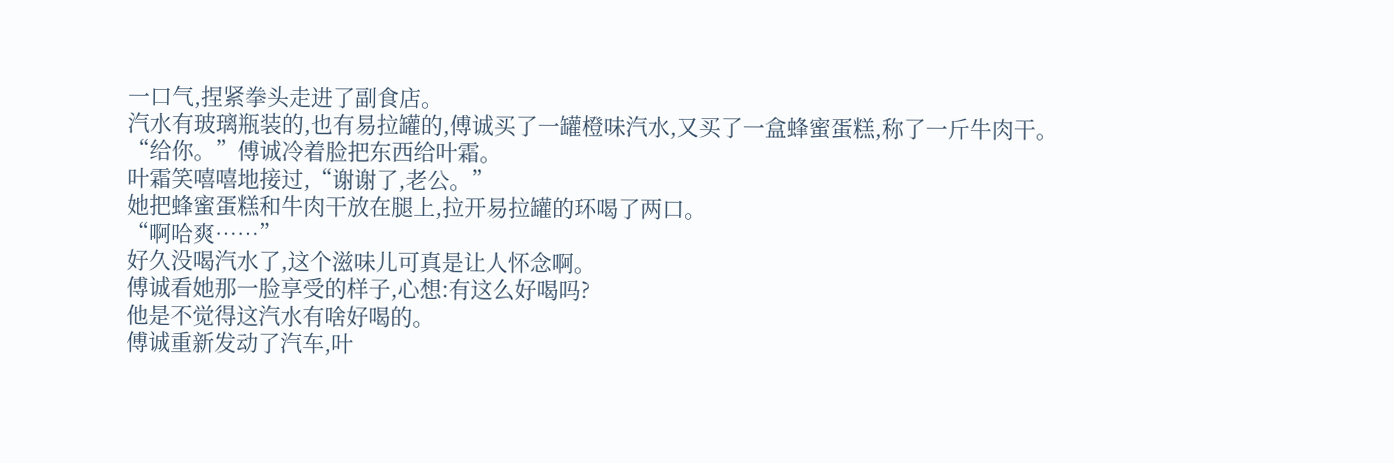一口气,捏紧拳头走进了副食店。
汽水有玻璃瓶装的,也有易拉罐的,傅诚买了一罐橙味汽水,又买了一盒蜂蜜蛋糕,称了一斤牛肉干。
“给你。”傅诚冷着脸把东西给叶霜。
叶霜笑嘻嘻地接过,“谢谢了,老公。”
她把蜂蜜蛋糕和牛肉干放在腿上,拉开易拉罐的环喝了两口。
“啊哈爽……”
好久没喝汽水了,这个滋味儿可真是让人怀念啊。
傅诚看她那一脸享受的样子,心想:有这么好喝吗?
他是不觉得这汽水有啥好喝的。
傅诚重新发动了汽车,叶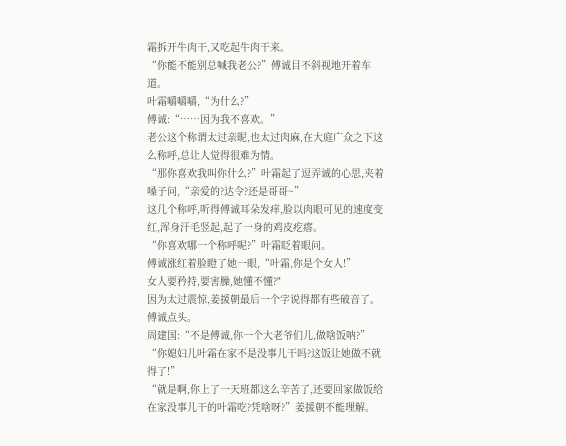霜拆开牛肉干,又吃起牛肉干来。
“你能不能别总喊我老公?”傅诚目不斜视地开着车道。
叶霜嚼嚼嚼,“为什么?”
傅诚:“……因为我不喜欢。”
老公这个称谓太过亲昵,也太过肉麻,在大庭广众之下这么称呼,总让人觉得很难为情。
“那你喜欢我叫你什么?”叶霜起了逗弄诚的心思,夹着嗓子问,“亲爱的?达令?还是哥哥~”
这几个称呼,听得傅诚耳朵发痒,脸以肉眼可见的速度变红,浑身汗毛竖起,起了一身的鸡皮疙瘩。
“你喜欢哪一个称呼呢?”叶霜眨着眼问。
傅诚涨红着脸瞪了她一眼,“叶霜,你是个女人!”
女人要矜持,要害臊,她懂不懂?"
因为太过震惊,姜援朝最后一个字说得都有些破音了。
傅诚点头。
周建国:“不是傅诚,你一个大老爷们儿,做啥饭呐?”
“你媳妇儿叶霜在家不是没事儿干吗?这饭让她做不就得了!”
“就是啊,你上了一天班都这么辛苦了,还要回家做饭给在家没事儿干的叶霜吃?凭啥呀?”姜援朝不能理解。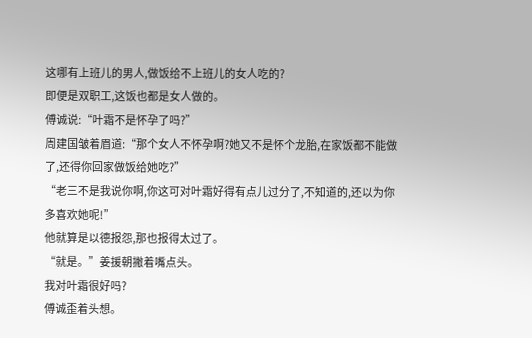这哪有上班儿的男人,做饭给不上班儿的女人吃的?
即便是双职工,这饭也都是女人做的。
傅诚说:“叶霜不是怀孕了吗?”
周建国皱着眉道:“那个女人不怀孕啊?她又不是怀个龙胎,在家饭都不能做了,还得你回家做饭给她吃?”
“老三不是我说你啊,你这可对叶霜好得有点儿过分了,不知道的,还以为你多喜欢她呢!”
他就算是以德报怨,那也报得太过了。
“就是。”姜援朝撇着嘴点头。
我对叶霜很好吗?
傅诚歪着头想。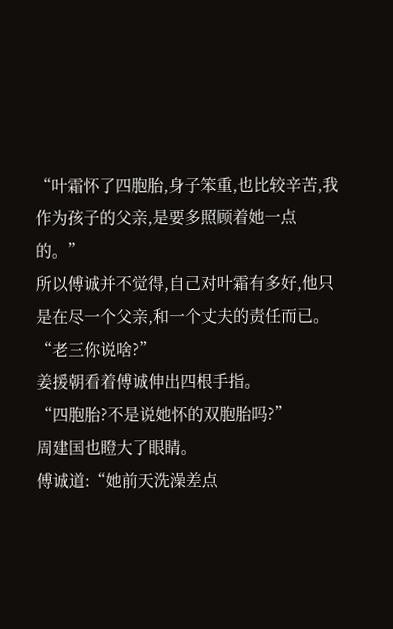“叶霜怀了四胞胎,身子笨重,也比较辛苦,我作为孩子的父亲,是要多照顾着她一点的。”
所以傅诚并不觉得,自己对叶霜有多好,他只是在尽一个父亲,和一个丈夫的责任而已。
“老三你说啥?”
姜援朝看着傅诚伸出四根手指。
“四胞胎?不是说她怀的双胞胎吗?”
周建国也瞪大了眼睛。
傅诚道:“她前天洗澡差点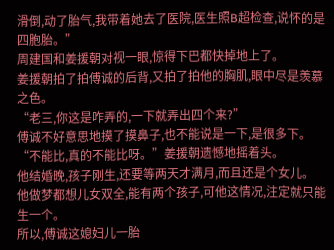滑倒,动了胎气,我带着她去了医院,医生照B超检查,说怀的是四胞胎。”
周建国和姜援朝对视一眼,惊得下巴都快掉地上了。
姜援朝拍了拍傅诚的后背,又拍了拍他的胸肌,眼中尽是羡慕之色。
“老三,你这是咋弄的,一下就弄出四个来?”
傅诚不好意思地摸了摸鼻子,也不能说是一下,是很多下。
“不能比,真的不能比呀。”姜援朝遗憾地摇着头。
他结婚晚,孩子刚生,还要等两天才满月,而且还是个女儿。
他做梦都想儿女双全,能有两个孩子,可他这情况,注定就只能生一个。
所以,傅诚这媳妇儿一胎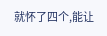就怀了四个,能让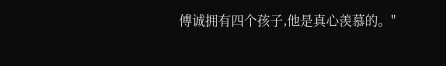傅诚拥有四个孩子,他是真心羡慕的。"